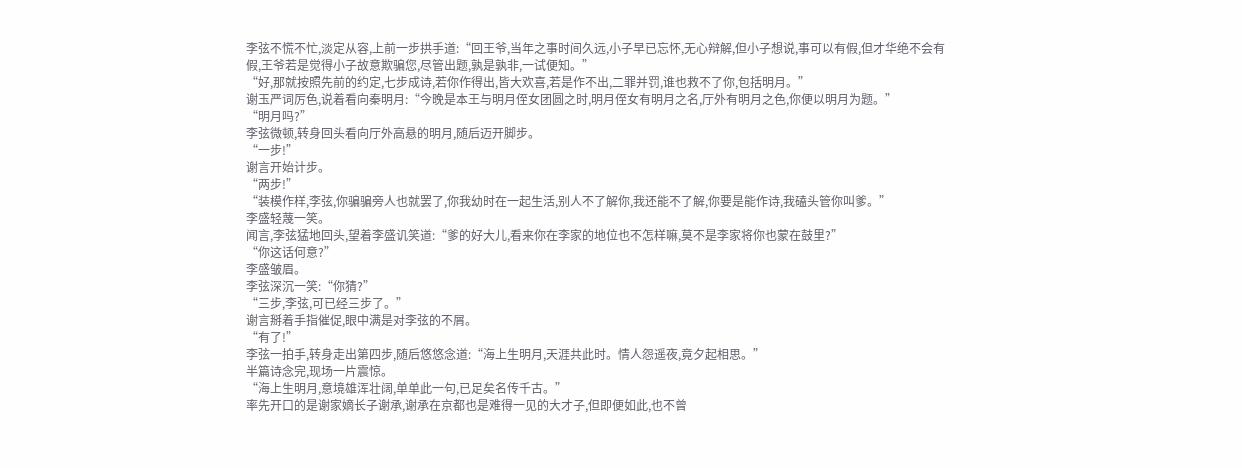李弦不慌不忙,淡定从容,上前一步拱手道:“回王爷,当年之事时间久远,小子早已忘怀,无心辩解,但小子想说,事可以有假,但才华绝不会有假,王爷若是觉得小子故意欺骗您,尽管出题,孰是孰非,一试便知。”
“好,那就按照先前的约定,七步成诗,若你作得出,皆大欢喜,若是作不出,二罪并罚,谁也救不了你,包括明月。”
谢玉严词厉色,说着看向秦明月:“今晚是本王与明月侄女团圆之时,明月侄女有明月之名,厅外有明月之色,你便以明月为题。”
“明月吗?”
李弦微顿,转身回头看向厅外高悬的明月,随后迈开脚步。
“一步!”
谢言开始计步。
“两步!”
“装模作样,李弦,你骗骗旁人也就罢了,你我幼时在一起生活,别人不了解你,我还能不了解,你要是能作诗,我磕头管你叫爹。”
李盛轻蔑一笑。
闻言,李弦猛地回头,望着李盛讥笑道:“爹的好大儿,看来你在李家的地位也不怎样嘛,莫不是李家将你也蒙在鼓里?”
“你这话何意?”
李盛皱眉。
李弦深沉一笑:“你猜?”
“三步,李弦,可已经三步了。”
谢言掰着手指催促,眼中满是对李弦的不屑。
“有了!”
李弦一拍手,转身走出第四步,随后悠悠念道:“海上生明月,天涯共此时。情人怨遥夜,竟夕起相思。”
半篇诗念完,现场一片震惊。
“海上生明月,意境雄浑壮阔,单单此一句,已足矣名传千古。”
率先开口的是谢家嫡长子谢承,谢承在京都也是难得一见的大才子,但即便如此,也不曾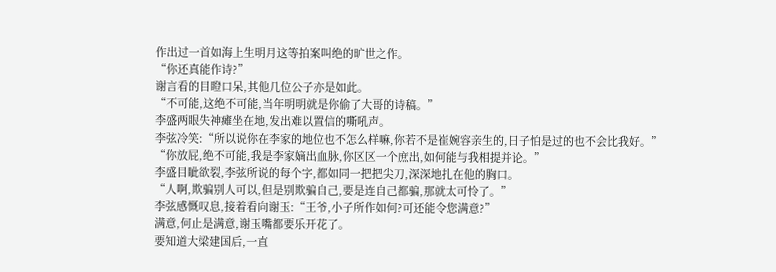作出过一首如海上生明月这等拍案叫绝的旷世之作。
“你还真能作诗?”
谢言看的目瞪口呆,其他几位公子亦是如此。
“不可能,这绝不可能,当年明明就是你偷了大哥的诗稿。”
李盛两眼失神瘫坐在地,发出难以置信的嘶吼声。
李弦冷笑:“所以说你在李家的地位也不怎么样嘛,你若不是崔婉容亲生的,日子怕是过的也不会比我好。”
“你放屁,绝不可能,我是李家嫡出血脉,你区区一个庶出,如何能与我相提并论。”
李盛目眦欲裂,李弦所说的每个字,都如同一把把尖刀,深深地扎在他的胸口。
“人啊,欺骗别人可以,但是别欺骗自己,要是连自己都骗,那就太可怜了。”
李弦感慨叹息,接着看向谢玉:“王爷,小子所作如何?可还能令您满意?”
满意,何止是满意,谢玉嘴都要乐开花了。
要知道大梁建国后,一直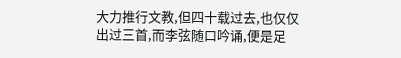大力推行文教,但四十载过去,也仅仅出过三首,而李弦随口吟诵,便是足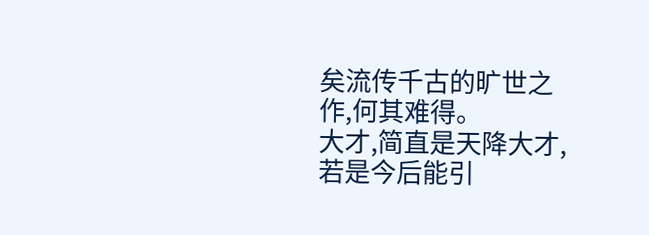矣流传千古的旷世之作,何其难得。
大才,简直是天降大才,若是今后能引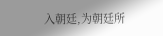入朝廷,为朝廷所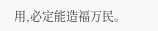用,必定能造福万民。